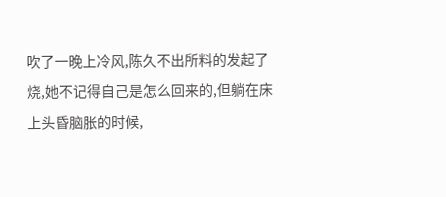吹了一晚上冷风,陈久不出所料的发起了烧,她不记得自己是怎么回来的,但躺在床上头昏脑胀的时候,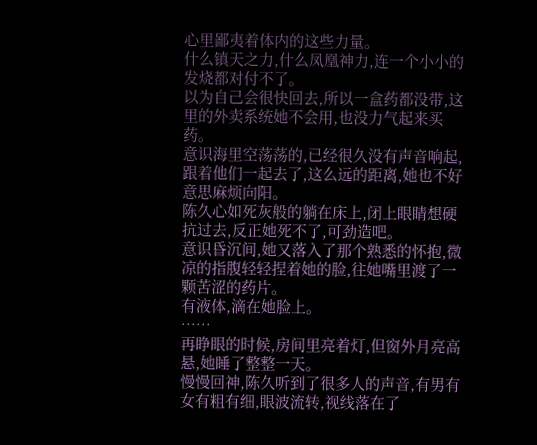心里鄙夷着体内的这些力量。
什么镇天之力,什么凤凰神力,连一个小小的发烧都对付不了。
以为自己会很快回去,所以一盒药都没带,这里的外卖系统她不会用,也没力气起来买药。
意识海里空荡荡的,已经很久没有声音响起,跟着他们一起去了,这么远的距离,她也不好意思麻烦向阳。
陈久心如死灰般的躺在床上,闭上眼睛想硬抗过去,反正她死不了,可劲造吧。
意识昏沉间,她又落入了那个熟悉的怀抱,微凉的指腹轻轻捏着她的脸,往她嘴里渡了一颗苦涩的药片。
有液体,滴在她脸上。
……
再睁眼的时候,房间里亮着灯,但窗外月亮高悬,她睡了整整一天。
慢慢回神,陈久听到了很多人的声音,有男有女有粗有细,眼波流转,视线落在了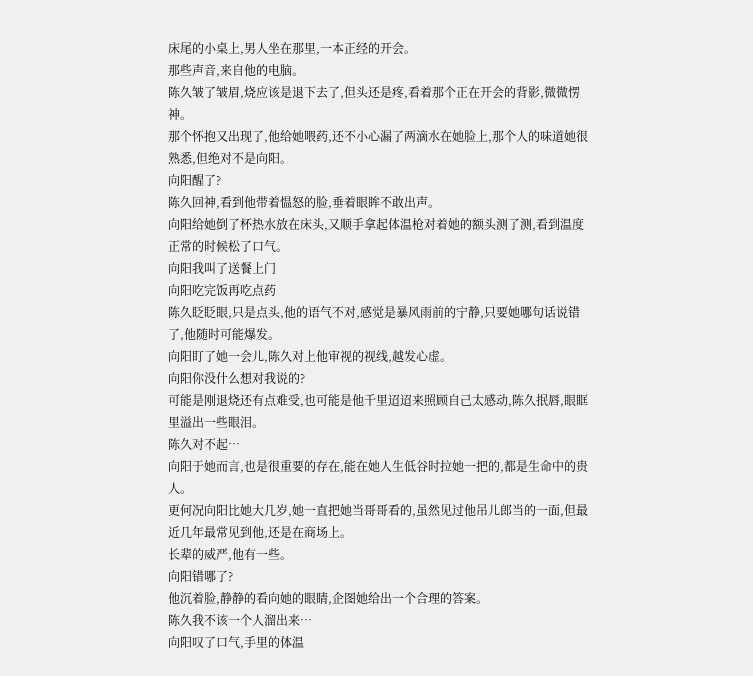床尾的小桌上,男人坐在那里,一本正经的开会。
那些声音,来自他的电脑。
陈久皱了皱眉,烧应该是退下去了,但头还是疼,看着那个正在开会的背影,微微愣神。
那个怀抱又出现了,他给她喂药,还不小心漏了两滴水在她脸上,那个人的味道她很熟悉,但绝对不是向阳。
向阳醒了?
陈久回神,看到他带着愠怒的脸,垂着眼眸不敢出声。
向阳给她倒了杯热水放在床头,又顺手拿起体温枪对着她的额头测了测,看到温度正常的时候松了口气。
向阳我叫了送餐上门
向阳吃完饭再吃点药
陈久眨眨眼,只是点头,他的语气不对,感觉是暴风雨前的宁静,只要她哪句话说错了,他随时可能爆发。
向阳盯了她一会儿,陈久对上他审视的视线,越发心虚。
向阳你没什么想对我说的?
可能是刚退烧还有点难受,也可能是他千里迢迢来照顾自己太感动,陈久抿唇,眼眶里溢出一些眼泪。
陈久对不起…
向阳于她而言,也是很重要的存在,能在她人生低谷时拉她一把的,都是生命中的贵人。
更何况向阳比她大几岁,她一直把她当哥哥看的,虽然见过他吊儿郎当的一面,但最近几年最常见到他,还是在商场上。
长辈的威严,他有一些。
向阳错哪了?
他沉着脸,静静的看向她的眼睛,企图她给出一个合理的答案。
陈久我不该一个人溜出来…
向阳叹了口气,手里的体温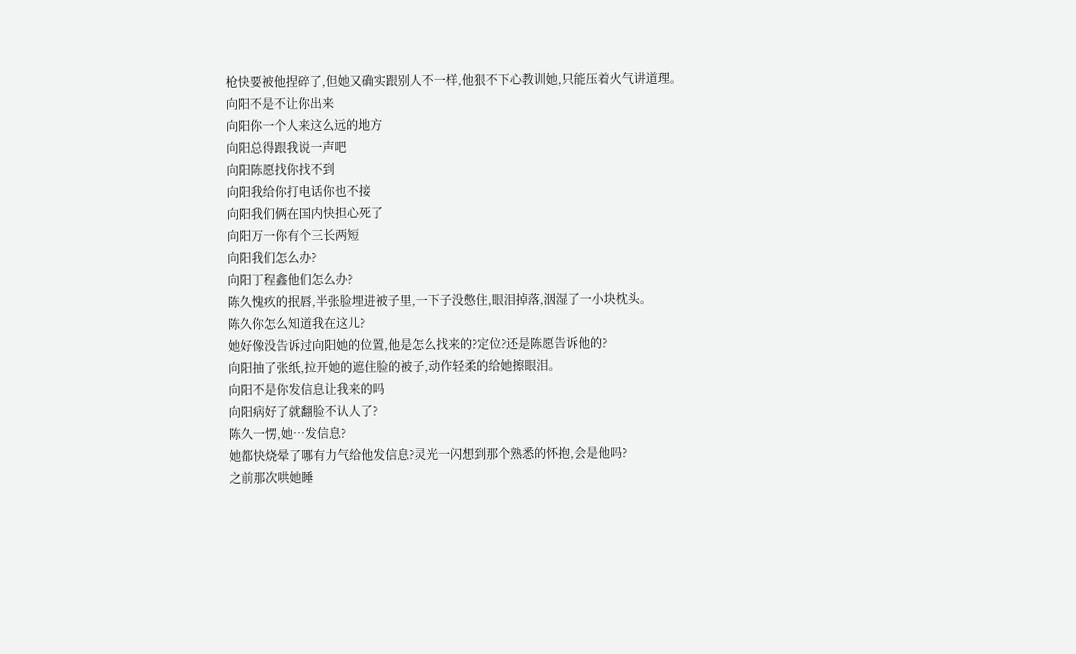枪快要被他捏碎了,但她又确实跟别人不一样,他狠不下心教训她,只能压着火气讲道理。
向阳不是不让你出来
向阳你一个人来这么远的地方
向阳总得跟我说一声吧
向阳陈愿找你找不到
向阳我给你打电话你也不接
向阳我们俩在国内快担心死了
向阳万一你有个三长两短
向阳我们怎么办?
向阳丁程鑫他们怎么办?
陈久愧疚的抿唇,半张脸埋进被子里,一下子没憋住,眼泪掉落,洇湿了一小块枕头。
陈久你怎么知道我在这儿?
她好像没告诉过向阳她的位置,他是怎么找来的?定位?还是陈愿告诉他的?
向阳抽了张纸,拉开她的遮住脸的被子,动作轻柔的给她擦眼泪。
向阳不是你发信息让我来的吗
向阳病好了就翻脸不认人了?
陈久一愣,她…发信息?
她都快烧晕了哪有力气给他发信息?灵光一闪想到那个熟悉的怀抱,会是他吗?
之前那次哄她睡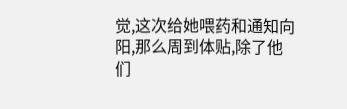觉,这次给她喂药和通知向阳,那么周到体贴,除了他们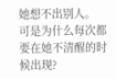她想不出别人。
可是为什么每次都要在她不清醒的时候出现?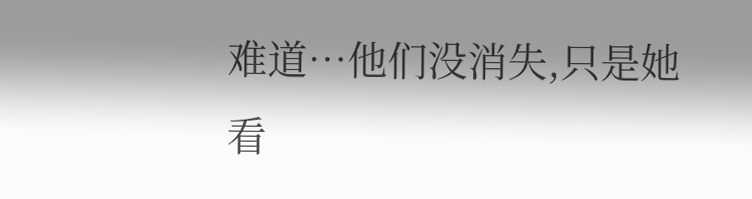难道…他们没消失,只是她看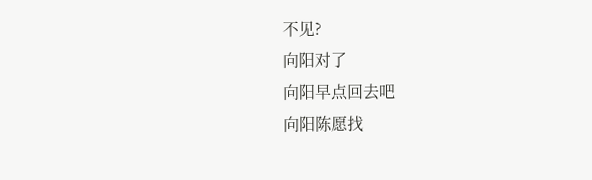不见?
向阳对了
向阳早点回去吧
向阳陈愿找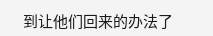到让他们回来的办法了